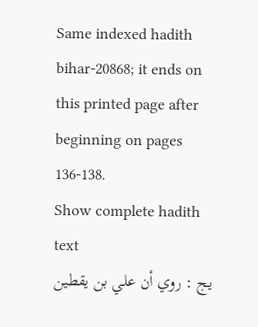Same indexed hadith bihar-20868; it ends on this printed page after beginning on pages 136-138.
Show complete hadith text
يج : روي أن علي بن يقطين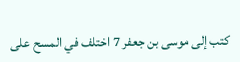كتب إلى موسى بن جعفر 7 اختلف في المسح على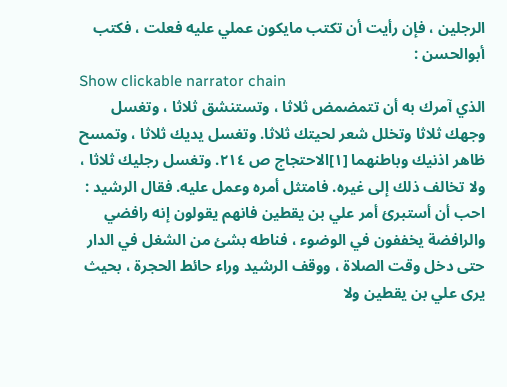الرجلين ، فإن رأيت أن تكتب مايكون عملي عليه فعلت ، فكتب أبوالحسن :
Show clickable narrator chain
الذي آمرك به أن تتمضمض ثلاثا ، وتستنشق ثلاثا ، وتغسل وجهك ثلاثا وتخلل شعر لحيتك ثلاثا. وتغسل يديك ثلاثا ، وتمسح ظاهر اذنيك وباطنهما [١]الاحتجاج ص ٢١٤. وتغسل رجليك ثلاثا ، ولا تخالف ذلك إلى غيره. فامتثل أمره وعمل عليه. فقال الرشيد : احب أن أستبرئ أمر علي بن يقطين فانهم يقولون إنه رافضي والرافضة يخففون في الوضوء ، فناطه بشئ من الشغل في الدار حتى دخل وقت الصلاة ، ووقف الرشيد وراء حائط الحجرة ، بحيث يرى علي بن يقطين ولا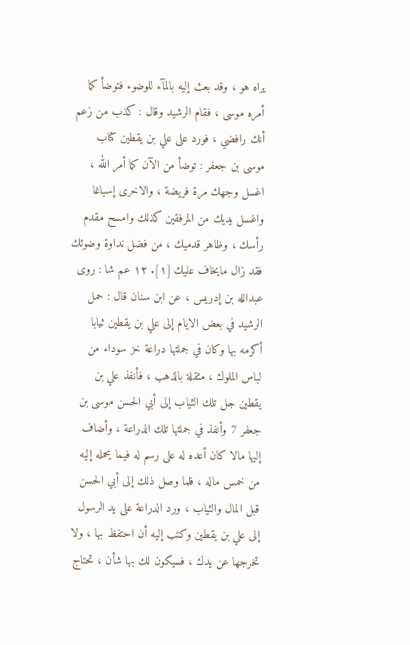يراه هو ، وقد بعث إليه بالمآء للوضوء فتوضأ كما أمره موسى ، فقام الرشيد وقال : كذب من زعم أنك رافضي ، فورد على علي بن يقطين كتاب موسى بن جعفر : توضأ من الآن كما أمر الله ، اغسل وجهك مرة فريضة ، والاخرى إسباغا واغسل يديك من المرفقين كذلك وامسح مقدم رأسك ، وظاهر قدميك ، من فضل نداوة وضوئك فقد زال مايخاف عليك [١]. ١٢ عم شا : روى عبدالله بن إدريس ، عن ابن سنان قال : حمل الرشيد في بعض الايام إلى علي بن يقطين ثيابا أكرمه بها وكان في جملتها دراعة خز سوداء من لباس الملوك ، مثقلة بالذهب ، فأنفذ علي بن يقطين جل تلك الثياب إلى أبي الحسن موسى بن جعفر 7 وأنفذ في جملتها تلك الدراعة ، وأضاف إليها مالا كان أعده له على رسم له فيما يحمله إليه من خمس ماله ، فلما وصل ذلك إلى أبي الحسن قبل المال والثياب ، ورد الدراعة على يد الرسول إلى علي بن يقطين وكتب إليه أن احتفظ بها ، ولا تخرجها عن يدك ، فسيكون لك بها شأن ، تحتاج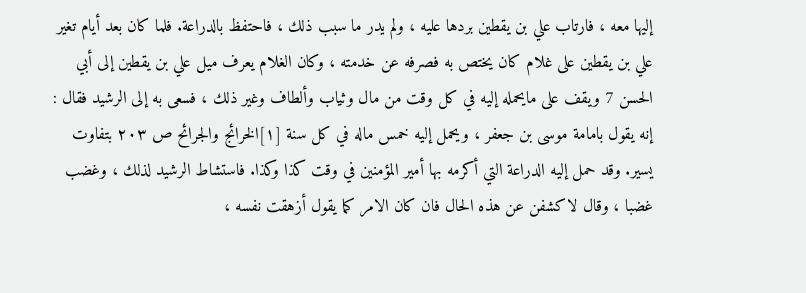إليها معه ، فارتاب علي بن يقطين بردها عليه ، ولم يدر ما سبب ذلك ، فاحتفظ بالدراعة. فلما كان بعد أيام تغير علي بن يقطين على غلام كان يختص به فصرفه عن خدمته ، وكان الغلام يعرف ميل علي بن يقطين إلى أبي الحسن 7 ويقف على مايحمله إليه في كل وقت من مال وثياب وألطاف وغير ذلك ، فسعى به إلى الرشيد فقال : إنه يقول بامامة موسى بن جعفر ، ويحمل إليه خمس ماله في كل سنة [١]الخرائج والجرائح ص ٢٠٣ بتفاوت يسير. وقد حمل إليه الدراعة التي أكرمه بها أمير المؤمنين في وقت كذا وكذا. فاستشاط الرشيد لذلك ، وغضب غضبا ، وقال لاكشفن عن هذه الحال فان كان الامر كما يقول أزهقت نفسه ،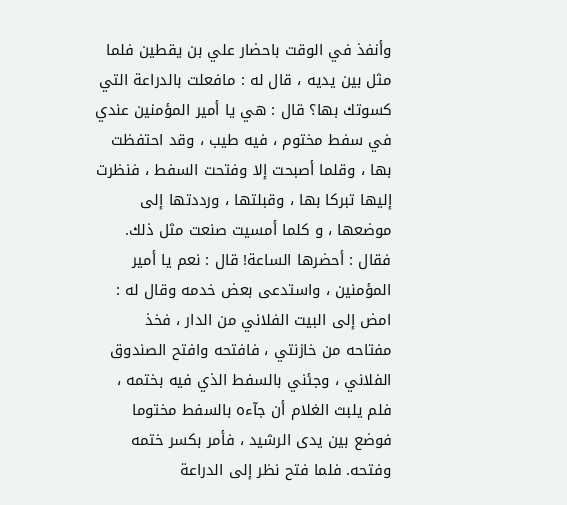وأنفذ في الوقت باحضار علي بن يقطين فلما مثل بين يديه ، قال له : مافعلت بالدراعة التي كسوتك بها؟ قال : هي يا أمير المؤمنين عندي في سفط مختوم ، فيه طيب ، وقد احتفظت بها ، وقلما أصبحت إلا وفتحت السفط ، فنظرت إليها تبركا بها ، وقبلتها ، ورددتها إلى موضعها ، و كلما أمسيت صنعت مثل ذلك. فقال : أحضرها الساعة! قال : نعم يا أمير المؤمنين ، واستدعى بعض خدمه وقال له : امض إلى البيت الفلاني من الدار ، فخذ مفتاحه من خازنتي ، فافتحه وافتح الصندوق الفلاني ، وجئني بالسفط الذي فيه بختمه ، فلم يلبث الغلام أن جآءه بالسفط مختوما فوضع بين يدى الرشيد ، فأمر بكسر ختمه وفتحه. فلما فتح نظر إلى الدراعة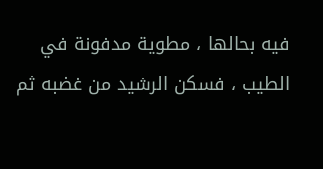فيه بحالها ، مطوية مدفونة في الطيب ، فسكن الرشيد من غضبه ثم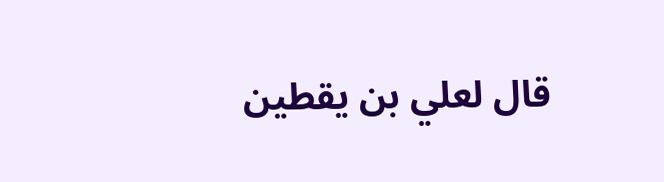قال لعلي بن يقطين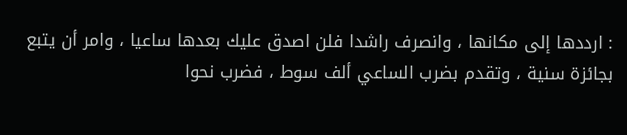: ارددها إلى مكانها ، وانصرف راشدا فلن اصدق عليك بعدها ساعيا ، وامر أن يتبع بجائزة سنية ، وتقدم بضرب الساعي ألف سوط ، فضرب نحوا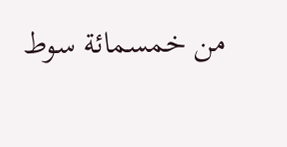من خمسمائة سوط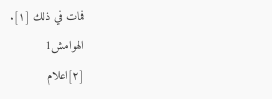فمات في ذلك [١].
الهوامش1
[٢]اعلام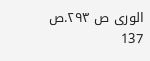الورى ص ٢٩٣.ص 137